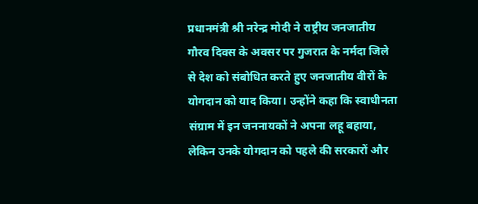प्रधानमंत्री श्री नरेन्द्र मोदी ने राष्ट्रीय जनजातीय गौरव दिवस के अवसर पर गुजरात के नर्मदा जिले से देश को संबोधित करते हुए जनजातीय वीरों के योगदान को याद किया। उन्होंने कहा कि स्वाधीनता संग्राम में इन जननायकों ने अपना लहू बहाया, लेकिन उनके योगदान को पहले की सरकारों और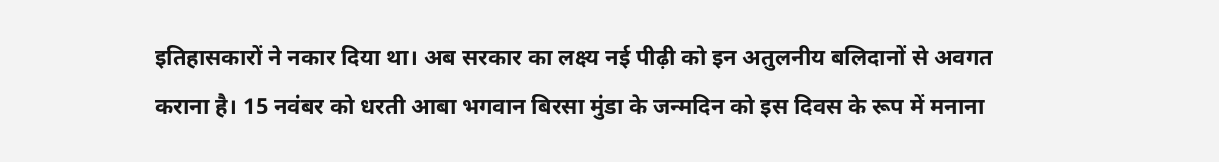इतिहासकारों ने नकार दिया था। अब सरकार का लक्ष्य नई पीढ़ी को इन अतुलनीय बलिदानों से अवगत कराना है। 15 नवंबर को धरती आबा भगवान बिरसा मुंडा के जन्मदिन को इस दिवस के रूप में मनाना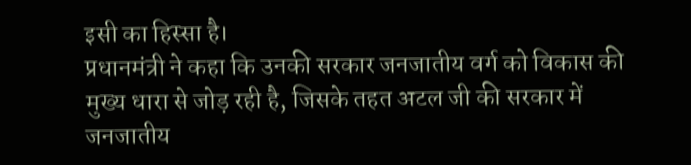इसी का हिस्सा है।
प्रधानमंत्री ने कहा कि उनकी सरकार जनजातीय वर्ग को विकास की मुख्य धारा से जोड़ रही है, जिसके तहत अटल जी की सरकार में जनजातीय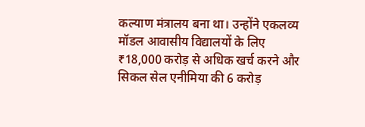कल्याण मंत्रालय बना था। उन्होंने एकलव्य मॉडल आवासीय विद्यालयों के लिए ₹18,000 करोड़ से अधिक खर्च करने और सिकल सेल एनीमिया की 6 करोड़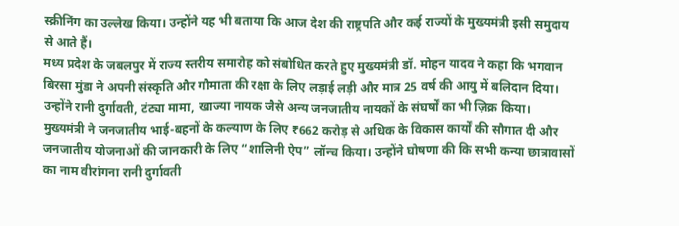स्क्रीनिंग का उल्लेख किया। उन्होंने यह भी बताया कि आज देश की राष्ट्रपति और कई राज्यों के मुख्यमंत्री इसी समुदाय से आते हैं।
मध्य प्रदेश के जबलपुर में राज्य स्तरीय समारोह को संबोधित करते हुए मुख्यमंत्री डॉ. मोहन यादव ने कहा कि भगवान बिरसा मुंडा ने अपनी संस्कृति और गौमाता की रक्षा के लिए लड़ाई लड़ी और मात्र 25 वर्ष की आयु में बलिदान दिया। उन्होंने रानी दुर्गावती, टंट्या मामा, खाज्या नायक जैसे अन्य जनजातीय नायकों के संघर्षों का भी ज़िक्र किया।
मुख्यमंत्री ने जनजातीय भाई-बहनों के कल्याण के लिए ₹662 करोड़ से अधिक के विकास कार्यों की सौगात दी और जनजातीय योजनाओं की जानकारी के लिए “शालिनी ऐप” लॉन्च किया। उन्होंने घोषणा की कि सभी कन्या छात्रावासों का नाम वीरांगना रानी दुर्गावती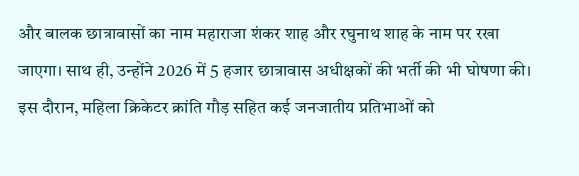और बालक छात्रावासों का नाम महाराजा शंकर शाह और रघुनाथ शाह के नाम पर रखा जाएगा। साथ ही, उन्होंने 2026 में 5 हजार छात्रावास अधीक्षकों की भर्ती की भी घोषणा की। इस दौरान, महिला क्रिकेटर क्रांति गौड़ सहित कई जनजातीय प्रतिभाओं को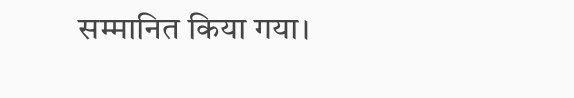सम्मानित किया गया।